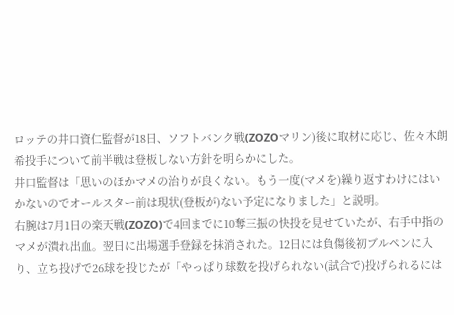ロッテの井口資仁監督が18日、ソフトバンク戦(ZOZOマリン)後に取材に応じ、佐々木朗希投手について前半戦は登板しない方針を明らかにした。
井口監督は「思いのほかマメの治りが良くない。もう一度(マメを)繰り返すわけにはいかないのでオールスター前は現状(登板が)ない予定になりました」と説明。
右腕は7月1日の楽天戦(ZOZO)で4回までに10奪三振の快投を見せていたが、右手中指のマメが潰れ出血。翌日に出場選手登録を抹消された。12日には負傷後初ブルペンに入り、立ち投げで26球を投じたが「やっぱり球数を投げられない(試合で)投げられるには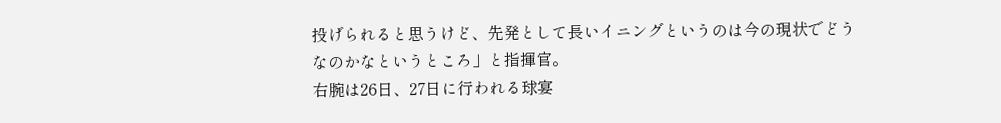投げられると思うけど、先発として長いイニングというのは今の現状でどうなのかなというところ」と指揮官。
右腕は26日、27日に行われる球宴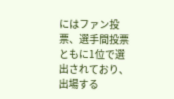にはファン投票、選手間投票ともに1位で選出されており、出場する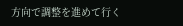方向で調整を進めて行く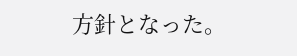方針となった。